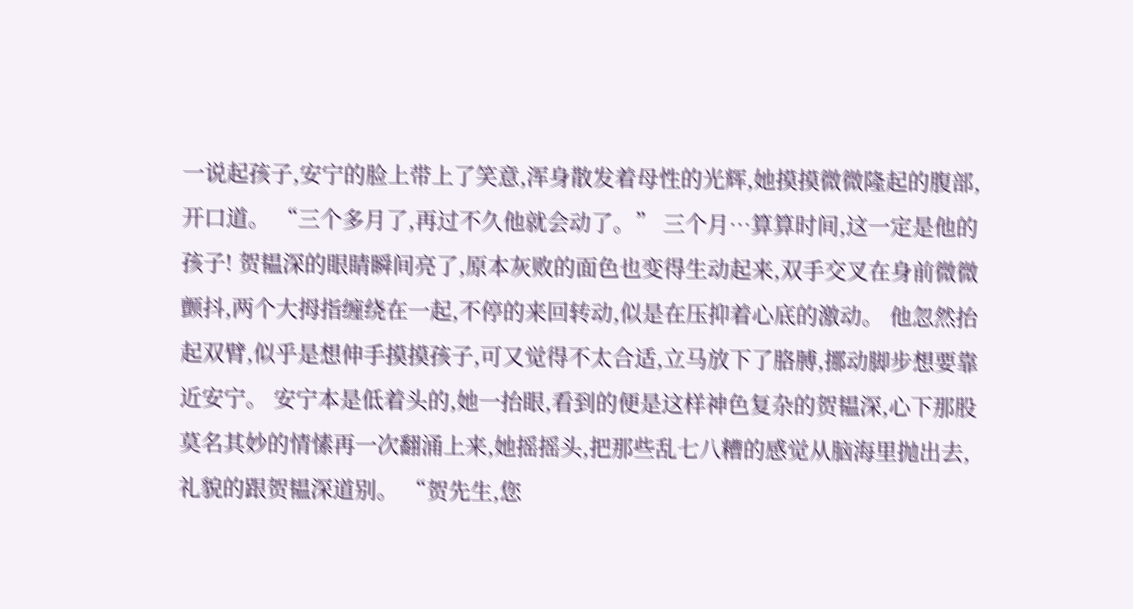一说起孩子,安宁的脸上带上了笑意,浑身散发着母性的光辉,她摸摸微微隆起的腹部,开口道。 “三个多月了,再过不久他就会动了。” 三个月…算算时间,这一定是他的孩子! 贺韫深的眼睛瞬间亮了,原本灰败的面色也变得生动起来,双手交叉在身前微微颤抖,两个大拇指缠绕在一起,不停的来回转动,似是在压抑着心底的激动。 他忽然抬起双臂,似乎是想伸手摸摸孩子,可又觉得不太合适,立马放下了胳膊,挪动脚步想要靠近安宁。 安宁本是低着头的,她一抬眼,看到的便是这样神色复杂的贺韫深,心下那股莫名其妙的情愫再一次翻涌上来,她摇摇头,把那些乱七八糟的感觉从脑海里抛出去,礼貌的跟贺韫深道别。 “贺先生,您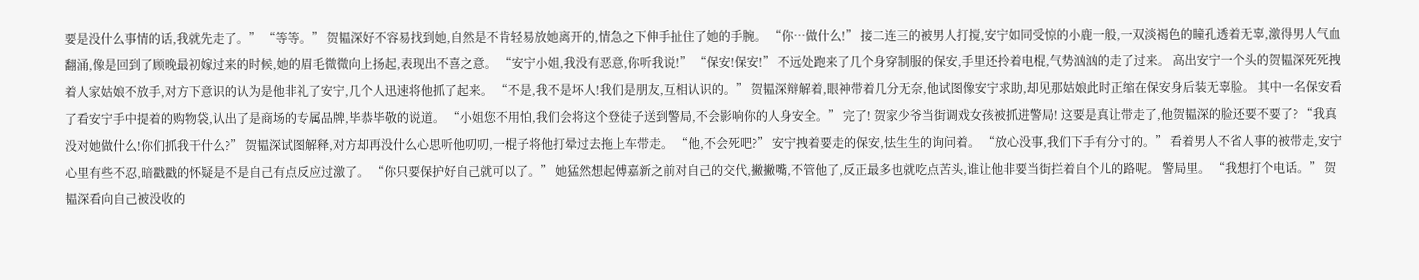要是没什么事情的话,我就先走了。” “等等。” 贺韫深好不容易找到她,自然是不肯轻易放她离开的,情急之下伸手扯住了她的手腕。 “你…做什么!” 接二连三的被男人打搅,安宁如同受惊的小鹿一般,一双淡褐色的瞳孔透着无辜,激得男人气血翻涌,像是回到了顾晚最初嫁过来的时候,她的眉毛微微向上扬起,表现出不喜之意。 “安宁小姐,我没有恶意,你听我说!” “保安!保安!” 不远处跑来了几个身穿制服的保安,手里还拎着电棍,气势汹汹的走了过来。 高出安宁一个头的贺韫深死死拽着人家姑娘不放手,对方下意识的认为是他非礼了安宁,几个人迅速将他抓了起来。 “不是,我不是坏人!我们是朋友,互相认识的。” 贺韫深辩解着,眼神带着几分无奈,他试图像安宁求助,却见那姑娘此时正缩在保安身后装无辜脸。 其中一名保安看了看安宁手中提着的购物袋,认出了是商场的专属品牌,毕恭毕敬的说道。 “小姐您不用怕,我们会将这个登徒子送到警局,不会影响你的人身安全。” 完了! 贺家少爷当街调戏女孩被抓进警局! 这要是真让带走了,他贺韫深的脸还要不要了? “我真没对她做什么!你们抓我干什么?” 贺韫深试图解释,对方却再没什么心思听他叨叨,一棍子将他打晕过去拖上车带走。 “他,不会死吧?” 安宁拽着要走的保安,怯生生的询问着。 “放心没事,我们下手有分寸的。” 看着男人不省人事的被带走,安宁心里有些不忍,暗戳戳的怀疑是不是自己有点反应过激了。 “你只要保护好自己就可以了。” 她猛然想起傅嘉新之前对自己的交代,撇撇嘴,不管他了,反正最多也就吃点苦头,谁让他非要当街拦着自个儿的路呢。 警局里。 “我想打个电话。” 贺韫深看向自己被没收的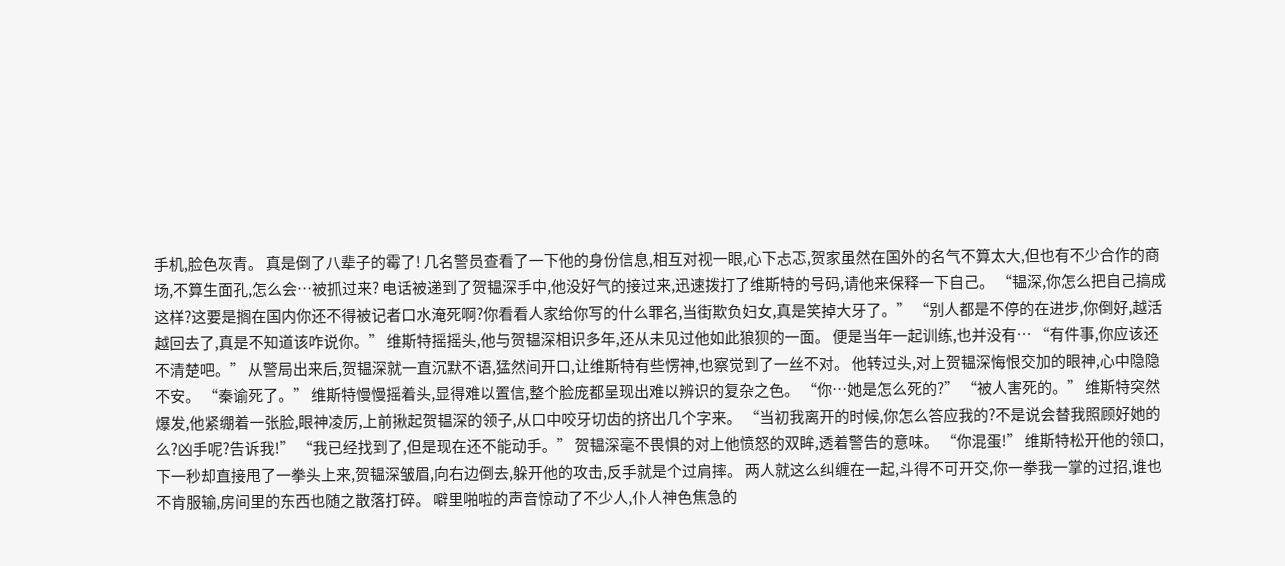手机,脸色灰青。 真是倒了八辈子的霉了! 几名警员查看了一下他的身份信息,相互对视一眼,心下忐忑,贺家虽然在国外的名气不算太大,但也有不少合作的商场,不算生面孔,怎么会…被抓过来? 电话被递到了贺韫深手中,他没好气的接过来,迅速拨打了维斯特的号码,请他来保释一下自己。 “韫深,你怎么把自己搞成这样?这要是搁在国内你还不得被记者口水淹死啊?你看看人家给你写的什么罪名,当街欺负妇女,真是笑掉大牙了。” “别人都是不停的在进步,你倒好,越活越回去了,真是不知道该咋说你。” 维斯特摇摇头,他与贺韫深相识多年,还从未见过他如此狼狈的一面。 便是当年一起训练,也并没有… “有件事,你应该还不清楚吧。” 从警局出来后,贺韫深就一直沉默不语,猛然间开口,让维斯特有些愣神,也察觉到了一丝不对。 他转过头,对上贺韫深悔恨交加的眼神,心中隐隐不安。 “秦谕死了。” 维斯特慢慢摇着头,显得难以置信,整个脸庞都呈现出难以辨识的复杂之色。 “你…她是怎么死的?” “被人害死的。” 维斯特突然爆发,他紧绷着一张脸,眼神凌厉,上前揪起贺韫深的领子,从口中咬牙切齿的挤出几个字来。 “当初我离开的时候,你怎么答应我的?不是说会替我照顾好她的么?凶手呢?告诉我!” “我已经找到了,但是现在还不能动手。” 贺韫深毫不畏惧的对上他愤怒的双眸,透着警告的意味。 “你混蛋!” 维斯特松开他的领口,下一秒却直接甩了一拳头上来,贺韫深皱眉,向右边倒去,躲开他的攻击,反手就是个过肩摔。 两人就这么纠缠在一起,斗得不可开交,你一拳我一掌的过招,谁也不肯服输,房间里的东西也随之散落打碎。 噼里啪啦的声音惊动了不少人,仆人神色焦急的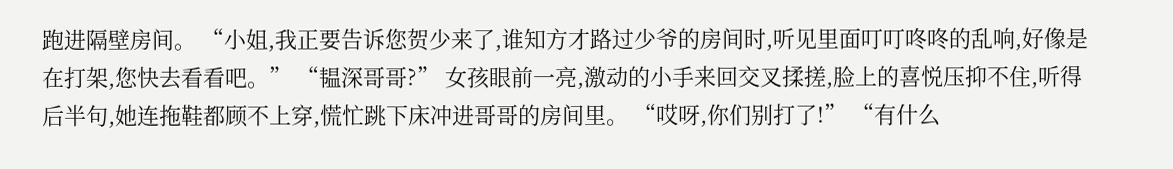跑进隔壁房间。 “小姐,我正要告诉您贺少来了,谁知方才路过少爷的房间时,听见里面叮叮咚咚的乱响,好像是在打架,您快去看看吧。” “韫深哥哥?” 女孩眼前一亮,激动的小手来回交叉揉搓,脸上的喜悦压抑不住,听得后半句,她连拖鞋都顾不上穿,慌忙跳下床冲进哥哥的房间里。 “哎呀,你们别打了!” “有什么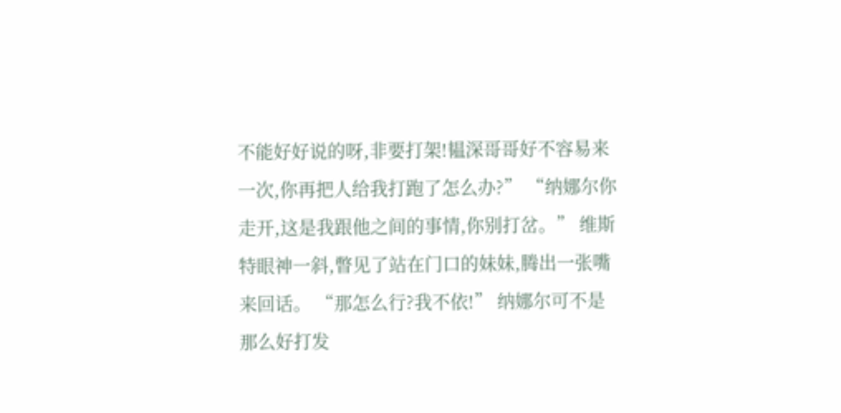不能好好说的呀,非要打架!韫深哥哥好不容易来一次,你再把人给我打跑了怎么办?” “纳娜尔你走开,这是我跟他之间的事情,你别打岔。” 维斯特眼神一斜,瞥见了站在门口的妹妹,腾出一张嘴来回话。 “那怎么行?我不依!” 纳娜尔可不是那么好打发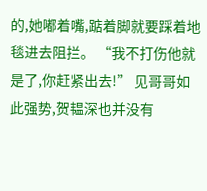的,她嘟着嘴,踮着脚就要踩着地毯进去阻拦。 “我不打伤他就是了,你赶紧出去!” 见哥哥如此强势,贺韫深也并没有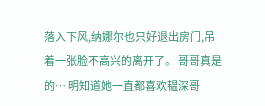落入下风,纳娜尔也只好退出房门,吊着一张脸不高兴的离开了。 哥哥真是的… 明知道她一直都喜欢韫深哥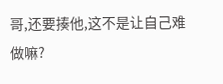哥,还要揍他,这不是让自己难做嘛?